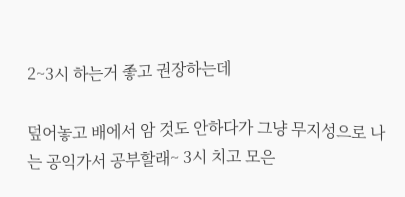2~3시 하는거 좋고 권장하는데

덮어놓고 배에서 암 것도 안하다가 그냥 무지성으로 나는 공익가서 공부할래~ 3시 치고 모은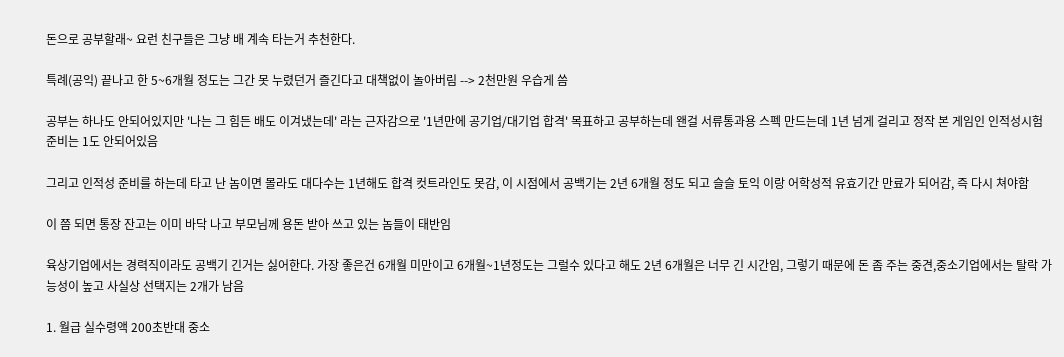돈으로 공부할래~ 요런 친구들은 그냥 배 계속 타는거 추천한다.

특례(공익) 끝나고 한 5~6개월 정도는 그간 못 누렸던거 즐긴다고 대책없이 놀아버림 --> 2천만원 우습게 씀

공부는 하나도 안되어있지만 '나는 그 힘든 배도 이겨냈는데' 라는 근자감으로 '1년만에 공기업/대기업 합격' 목표하고 공부하는데 왠걸 서류통과용 스펙 만드는데 1년 넘게 걸리고 정작 본 게임인 인적성시험 준비는 1도 안되어있음

그리고 인적성 준비를 하는데 타고 난 놈이면 몰라도 대다수는 1년해도 합격 컷트라인도 못감, 이 시점에서 공백기는 2년 6개월 정도 되고 슬슬 토익 이랑 어학성적 유효기간 만료가 되어감, 즉 다시 쳐야함

이 쯤 되면 통장 잔고는 이미 바닥 나고 부모님께 용돈 받아 쓰고 있는 놈들이 태반임

육상기업에서는 경력직이라도 공백기 긴거는 싫어한다. 가장 좋은건 6개월 미만이고 6개월~1년정도는 그럴수 있다고 해도 2년 6개월은 너무 긴 시간임, 그렇기 때문에 돈 좀 주는 중견,중소기업에서는 탈락 가능성이 높고 사실상 선택지는 2개가 남음

1. 월급 실수령액 200초반대 중소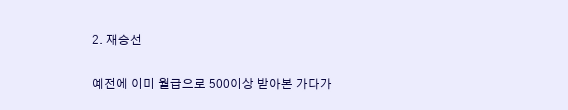2. 재승선

예전에 이미 월급으로 500이상 받아본 가다가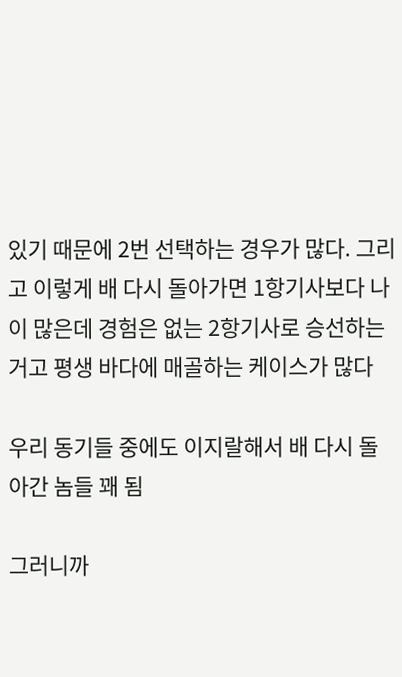있기 때문에 2번 선택하는 경우가 많다. 그리고 이렇게 배 다시 돌아가면 1항기사보다 나이 많은데 경험은 없는 2항기사로 승선하는거고 평생 바다에 매골하는 케이스가 많다

우리 동기들 중에도 이지랄해서 배 다시 돌아간 놈들 꽤 됨

그러니까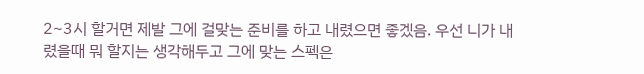2~3시 할거면 제발 그에 걸맞는 준비를 하고 내렸으면 좋겠음. 우선 니가 내렸을때 뭐 할지는 생각해두고 그에 맞는 스펙은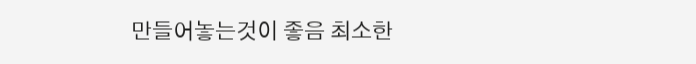만들어놓는것이 좋음 최소한